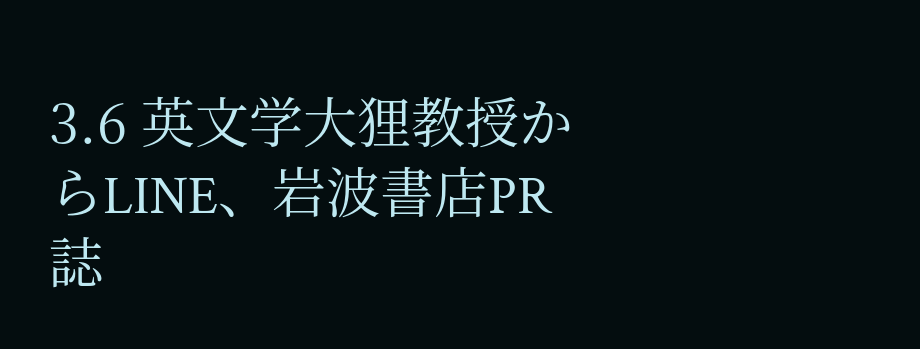3.6 英文学大狸教授からLINE、岩波書店PR誌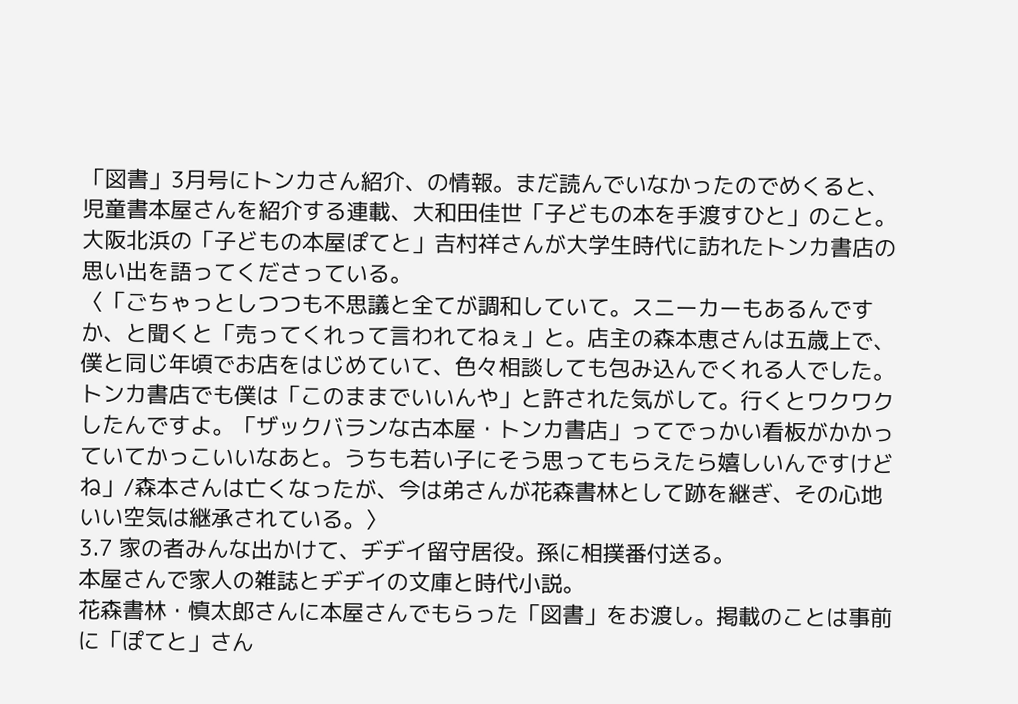「図書」3月号にトンカさん紹介、の情報。まだ読んでいなかったのでめくると、児童書本屋さんを紹介する連載、大和田佳世「子どもの本を手渡すひと」のこと。大阪北浜の「子どもの本屋ぽてと」吉村祥さんが大学生時代に訪れたトンカ書店の思い出を語ってくださっている。
〈「ごちゃっとしつつも不思議と全てが調和していて。スニーカーもあるんですか、と聞くと「売ってくれって言われてねぇ」と。店主の森本恵さんは五歳上で、僕と同じ年頃でお店をはじめていて、色々相談しても包み込んでくれる人でした。トンカ書店でも僕は「このままでいいんや」と許された気がして。行くとワクワクしたんですよ。「ザックバランな古本屋・トンカ書店」ってでっかい看板がかかっていてかっこいいなあと。うちも若い子にそう思ってもらえたら嬉しいんですけどね」/森本さんは亡くなったが、今は弟さんが花森書林として跡を継ぎ、その心地いい空気は継承されている。〉
3.7 家の者みんな出かけて、ヂヂイ留守居役。孫に相撲番付送る。
本屋さんで家人の雑誌とヂヂイの文庫と時代小説。
花森書林・慎太郎さんに本屋さんでもらった「図書」をお渡し。掲載のことは事前に「ぽてと」さん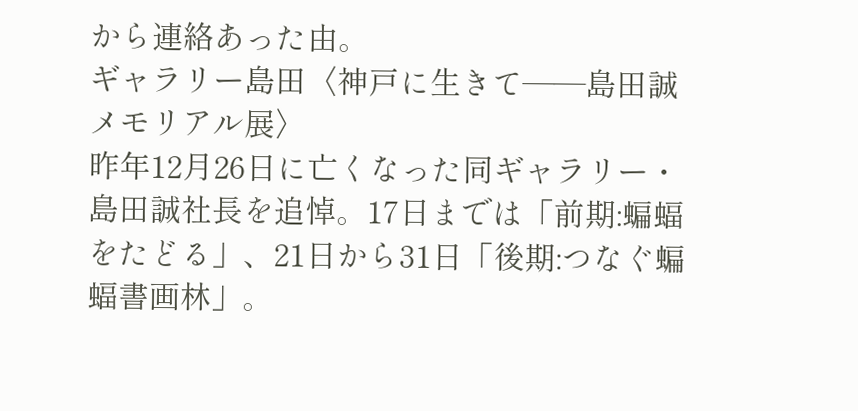から連絡あった由。
ギャラリー島田〈神戸に生きて――島田誠メモリアル展〉
昨年12月26日に亡くなった同ギャラリー・島田誠社長を追悼。17日までは「前期:蝙蝠をたどる」、21日から31日「後期:つなぐ蝙蝠書画林」。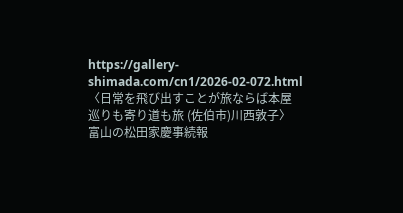https://gallery-shimada.com/cn1/2026-02-072.html
〈日常を飛び出すことが旅ならば本屋巡りも寄り道も旅 (佐伯市)川西敦子〉
富山の松田家慶事続報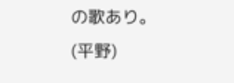の歌あり。
(平野)